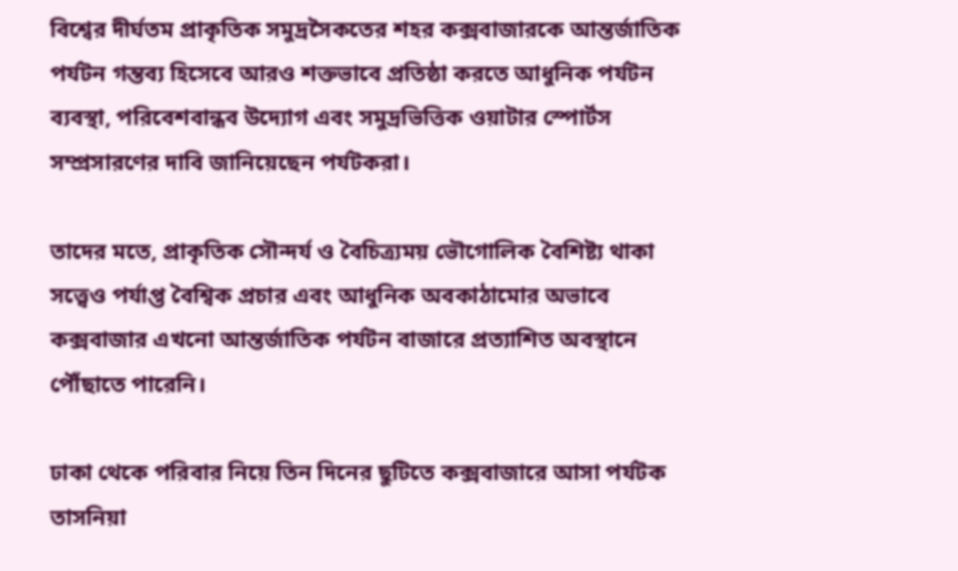বিশ্বের দীর্ঘতম প্রাকৃতিক সমুদ্রসৈকতের শহর কক্সবাজারকে আন্তর্জাতিক পর্যটন গন্তব্য হিসেবে আরও শক্তভাবে প্রতিষ্ঠা করতে আধুনিক পর্যটন ব্যবস্থা, পরিবেশবান্ধব উদ্যোগ এবং সমুদ্রভিত্তিক ওয়াটার স্পোর্টস সম্প্রসারণের দাবি জানিয়েছেন পর্যটকরা।

তাদের মতে, প্রাকৃতিক সৌন্দর্য ও বৈচিত্র্যময় ভৌগোলিক বৈশিষ্ট্য থাকা সত্ত্বেও পর্যাপ্ত বৈশ্বিক প্রচার এবং আধুনিক অবকাঠামোর অভাবে কক্সবাজার এখনো আন্তর্জাতিক পর্যটন বাজারে প্রত্যাশিত অবস্থানে পৌঁছাতে পারেনি।

ঢাকা থেকে পরিবার নিয়ে তিন দিনের ছুটিতে কক্সবাজারে আসা পর্যটক তাসনিয়া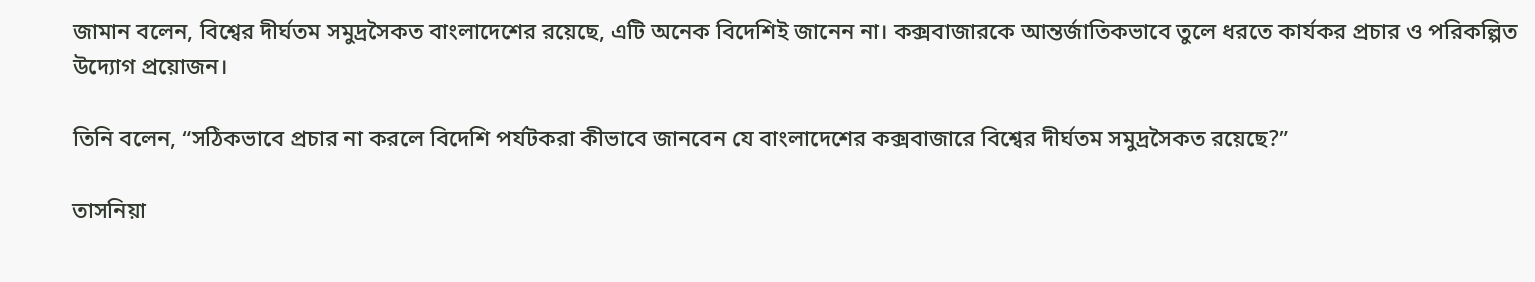জামান বলেন, বিশ্বের দীর্ঘতম সমুদ্রসৈকত বাংলাদেশের রয়েছে, এটি অনেক বিদেশিই জানেন না। কক্সবাজারকে আন্তর্জাতিকভাবে তুলে ধরতে কার্যকর প্রচার ও পরিকল্পিত উদ্যোগ প্রয়োজন।

তিনি বলেন, “সঠিকভাবে প্রচার না করলে বিদেশি পর্যটকরা কীভাবে জানবেন যে বাংলাদেশের কক্সবাজারে বিশ্বের দীর্ঘতম সমুদ্রসৈকত রয়েছে?”

তাসনিয়া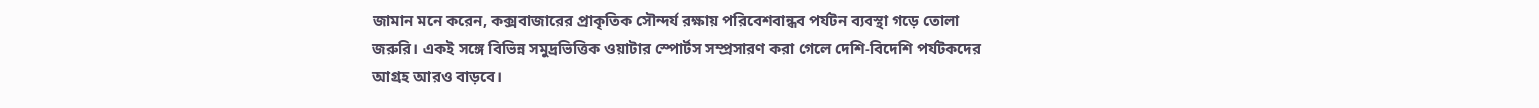জামান মনে করেন, কক্সবাজারের প্রাকৃতিক সৌন্দর্য রক্ষায় পরিবেশবান্ধব পর্যটন ব্যবস্থা গড়ে তোলা জরুরি। একই সঙ্গে বিভিন্ন সমুদ্রভিত্তিক ওয়াটার স্পোর্টস সম্প্রসারণ করা গেলে দেশি-বিদেশি পর্যটকদের আগ্রহ আরও বাড়বে।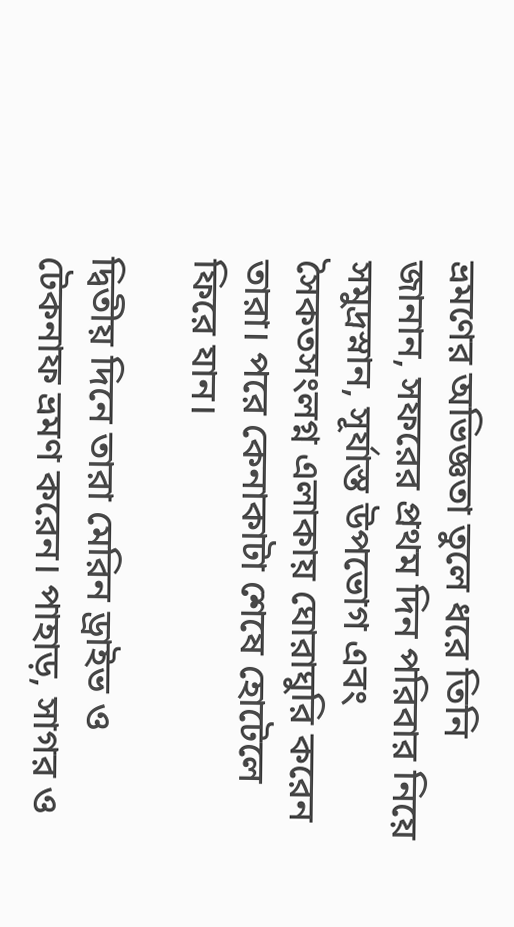ভ্রমণের অভিজ্ঞতা তুলে ধরে তিনি জানান, সফরের প্রথম দিন পরিবার নিয়ে সমুদ্রস্নান, সূর্যাস্ত উপভোগ এবং সৈকতসংলগ্ন এলাকায় ঘোরাঘুরি করেন তারা। পরে কেনাকাটা শেষে হোটেলে ফিরে যান।

দ্বিতীয় দিনে তারা মেরিন ড্রাইভ ও টেকনাফ ভ্রমণ করেন। পাহাড়, সাগর ও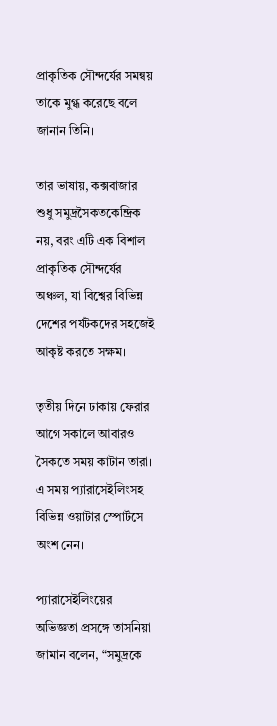প্রাকৃতিক সৌন্দর্যের সমন্বয় তাকে মুগ্ধ করেছে বলে জানান তিনি।

তার ভাষায়, কক্সবাজার শুধু সমুদ্রসৈকতকেন্দ্রিক নয়, বরং এটি এক বিশাল প্রাকৃতিক সৌন্দর্যের অঞ্চল, যা বিশ্বের বিভিন্ন দেশের পর্যটকদের সহজেই আকৃষ্ট করতে সক্ষম।

তৃতীয় দিনে ঢাকায় ফেরার আগে সকালে আবারও সৈকতে সময় কাটান তারা। এ সময় প্যারাসেইলিংসহ বিভিন্ন ওয়াটার স্পোর্টসে অংশ নেন।

প্যারাসেইলিংয়ের অভিজ্ঞতা প্রসঙ্গে তাসনিয়া জামান বলেন, “সমুদ্রকে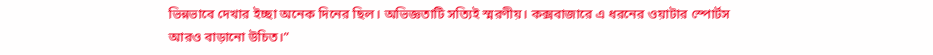ভিন্নভাবে দেখার ইচ্ছা অনেক দিনের ছিল। অভিজ্ঞতাটি সত্যিই স্মরণীয়। কক্সবাজারে এ ধরনের ওয়াটার স্পোর্টস আরও বাড়ানো উচিত।”